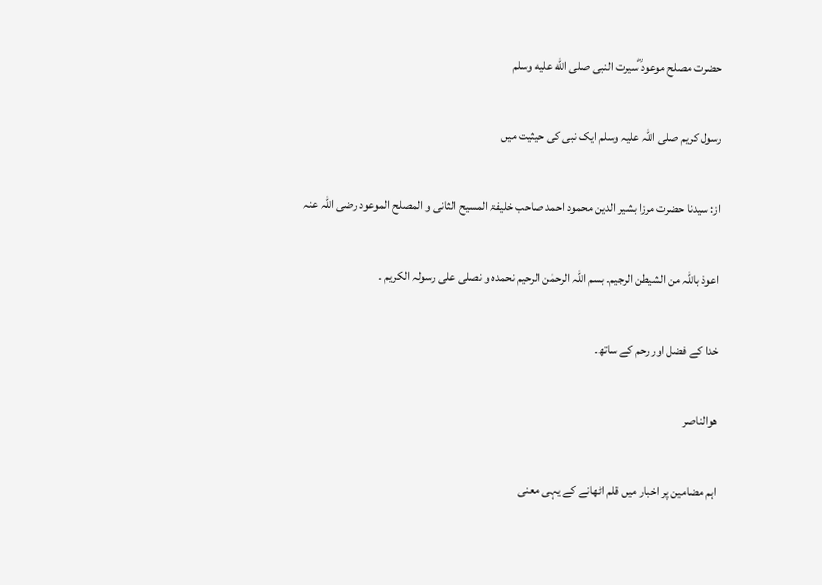حضرت مصلح موعود ؓسیرت النبی صلى الله عليه وسلم

رسول کریم صلی اللہ علیہ وسلم ایک نبی کی حیثیت میں

از: سیدنا حضرت مرزا بشیر الدین محمود احمد صاحب خلیفۃ المسیح الثانی و المصلح الموعود رضی اللہ عنہ

اعوذ باللّٰہ من الشیطن الرجیم۔ بسم اللّٰہ الرحمٰن الرحیم نحمدہ و نصلی علی رسولہ الکریم ۔

خدا کے فضل اور رحم کے ساتھ۔

ھوالناصر

اہم مضامین پر اخبار میں قلم اٹھانے کے یہی معنی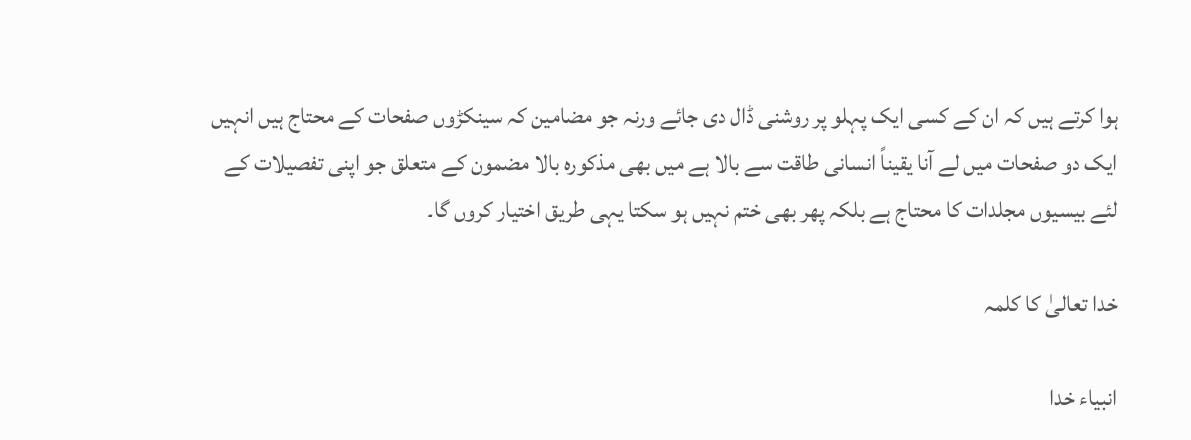ہوا کرتے ہیں کہ ان کے کسی ایک پہلو پر روشنی ڈال دی جائے ورنہ جو مضامین کہ سینکڑوں صفحات کے محتاج ہیں انہیں ایک دو صفحات میں لے آنا یقیناً انسانی طاقت سے بالا ہے میں بھی مذکورہ بالا مضمون کے متعلق جو اپنی تفصیلات کے لئے بیسیوں مجلدات کا محتاج ہے بلکہ پھر بھی ختم نہیں ہو سکتا یہی طریق اختیار کروں گا۔

خدا تعالیٰ کا کلمہ

انبیاء خدا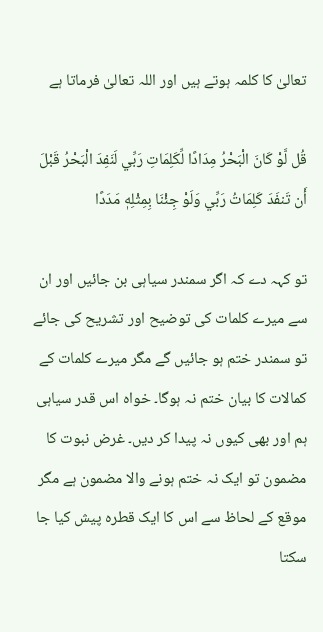تعالیٰ کا کلمہ ہوتے ہیں اور اللہ تعالیٰ فرماتا ہے

قُل لَّوْ كَانَ الْبَحْرُ مِدَادًا لِّكَلِمَاتِ رَبِّي لَنَفِدَ الْبَحْرُ قَبْلَ أَن تَنفَدَ كَلِمَاتُ رَبِّي وَلَوْ جِئْنَا بِمِثْلِهٖ مَدَدًا

تو کہہ دے کہ اگر سمندر سیاہی بن جائیں اور ان سے میرے کلمات کی توضیح اور تشریح کی جائے تو سمندر ختم ہو جائیں گے مگر میرے کلمات کے کمالات کا بیان ختم نہ ہوگا۔ خواہ اس قدر سیاہی ہم اور بھی کیوں نہ پیدا کر دیں۔ غرض نبوت کا مضمون تو ایک نہ ختم ہونے والا مضمون ہے مگر موقع کے لحاظ سے اس کا ایک قطرہ پیش کیا جا سکتا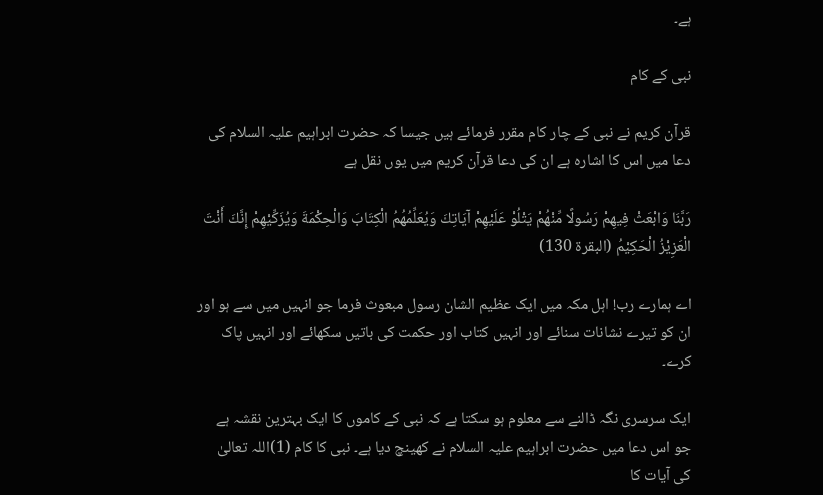ہے۔

نبی کے کام

قرآن کریم نے نبی کے چار کام مقرر فرمائے ہیں جیسا کہ حضرت ابراہیم علیہ السلام کی دعا میں اس کا اشارہ ہے ان کی دعا قرآن کریم میں یوں نقل ہے

رَبَّنَا وَابْعَثْ فِيهِمْ رَسُولًا مِّنْهُمْ يَتْلُوْ عَلَيْهِمْ آيَاتِكَ وَيُعَلِّمُهُمُ الْكِتَابَ وَالْحِكْمَةَ وَيُزَكِّيْهِمْ إِنَّكَ أَنْتَ الْعَزِيْزُ الْحَكِيْمُ (البقرة 130)

اے ہمارے رب! اہل مکہ میں ایک عظیم الشان رسول مبعوث فرما جو انہیں میں سے ہو اور ان کو تیرے نشانات سنائے اور انہیں کتاب اور حکمت کی باتیں سکھائے اور انہیں پاک کرے۔

ایک سرسری نگہ ڈالنے سے معلوم ہو سکتا ہے کہ نبی کے کاموں کا ایک بہترین نقشہ ہے جو اس دعا میں حضرت ابراہیم علیہ السلام نے کھینچ دیا ہے۔ نبی کا کام (1)اللہ تعالیٰ کی آیات کا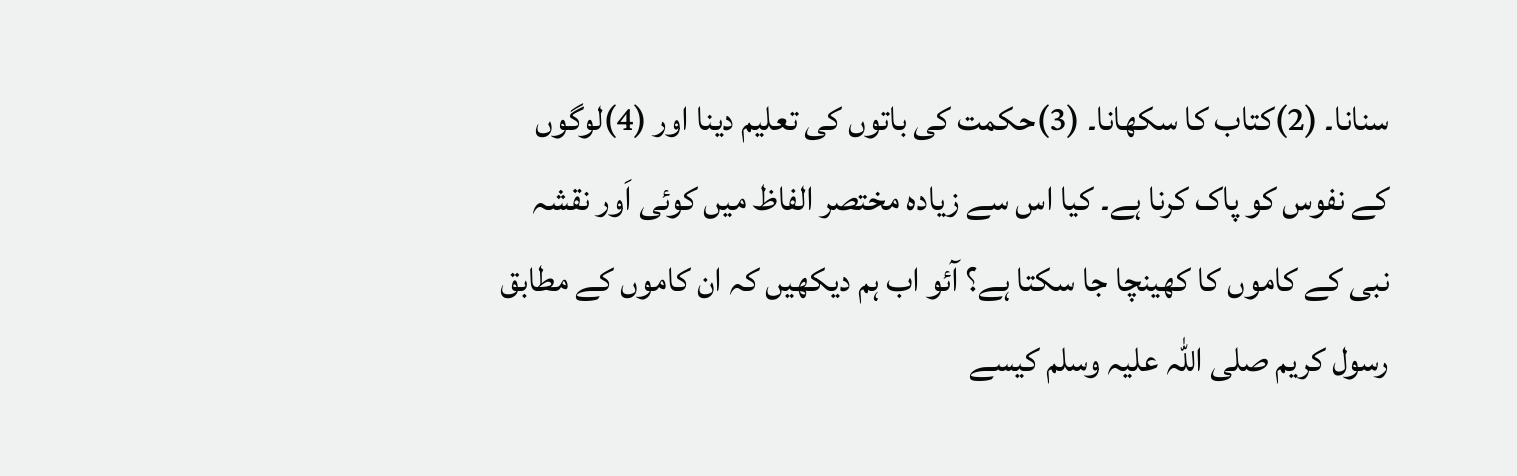سنانا۔ (2)کتاب کا سکھانا۔ (3)حکمت کی باتوں کی تعلیم دینا اور (4)لوگوں کے نفوس کو پاک کرنا ہے۔ کیا اس سے زیادہ مختصر الفاظ میں کوئی اَور نقشہ نبی کے کاموں کا کھینچا جا سکتا ہے؟ آئو اب ہم دیکھیں کہ ان کاموں کے مطابق رسول کریم صلی اللہ علیہ وسلم کیسے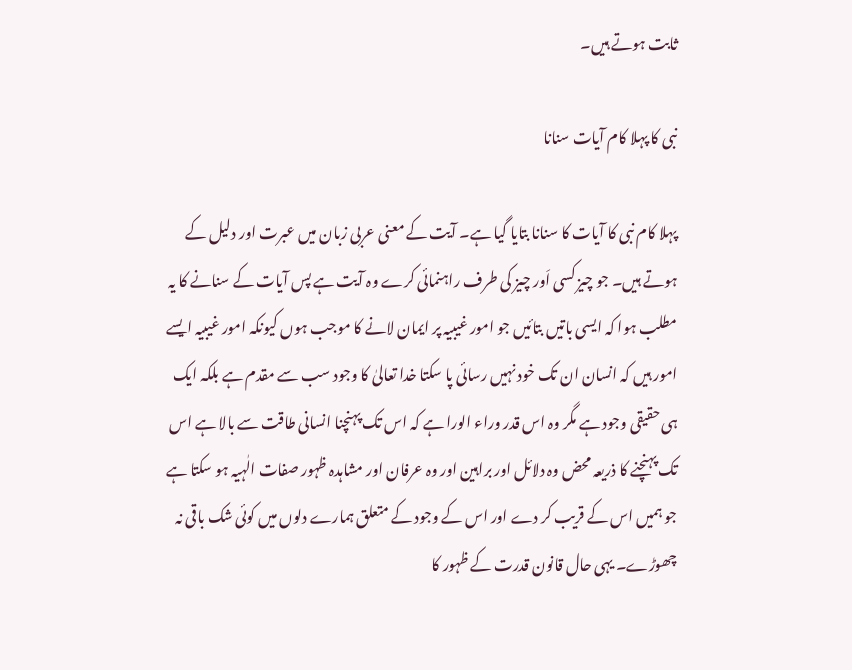ثابت ہوتے ہیں۔

نبی کا پہلا کام آیات سنانا

پہلا کام نبی کا آیات کا سنانا بتایا گیا ہے۔ آیت کے معنی عربی زبان میں عبرت اور دلیل کے ہوتے ہیں۔ جو چیز کسی اَور چیز کی طرف راہنمائی کرے وہ آیت ہے پس آیات کے سنانے کا یہ مطلب ہوا کہ ایسی باتیں بتائیں جو امور غیبیہ پر ایمان لانے کا موجب ہوں کیونکہ امور غیبیہ ایسے امور ہیں کہ انسان ان تک خود نہیں رسائی پا سکتا خدا تعالیٰ کا وجود سب سے مقدم ہے بلکہ ایک ہی حقیقی وجود ہے مگر وہ اس قدر وراء الورا ہے کہ اس تک پہنچنا انسانی طاقت سے بالا ہے اس تک پہنچنے کا ذریعہ محض وہ دلائل اور براہین اور وہ عرفان اور مشاہدہ ظہور صفات الٰہیہ ہو سکتا ہے جو ہمیں اس کے قریب کر دے اور اس کے وجود کے متعلق ہمارے دلوں میں کوئی شک باقی نہ چھوڑے۔ یہی حال قانون قدرت کے ظہور کا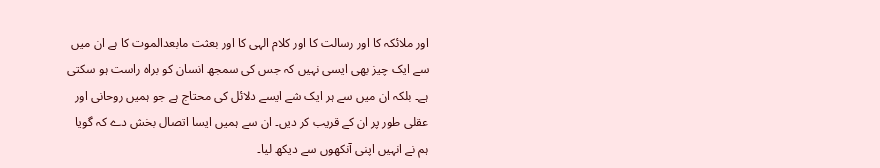اور ملائکہ کا اور رسالت کا اور کلام الہی کا اور بعثت مابعدالموت کا ہے ان میں سے ایک چیز بھی ایسی نہیں کہ جس کی سمجھ انسان کو براہ راست ہو سکتی ہے۔ بلکہ ان میں سے ہر ایک شے ایسے دلائل کی محتاج ہے جو ہمیں روحانی اور عقلی طور پر ان کے قریب کر دیں۔ ان سے ہمیں ایسا اتصال بخش دے کہ گویا ہم نے انہیں اپنی آنکھوں سے دیکھ لیا۔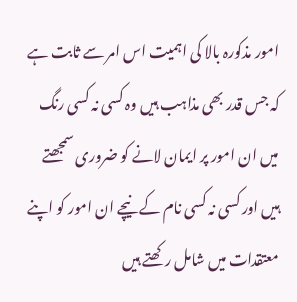امور مذکورہ بالا کی اہمیت اس امر سے ثابت ہے کہ جس قدر بھی مذاہب ہیں وہ کسی نہ کسی رنگ میں ان امور پر ایمان لانے کو ضروری سمجھتے ہیں اور کسی نہ کسی نام کے نیچے ان امور کو اپنے معتقدات میں شامل رکھتے ہیں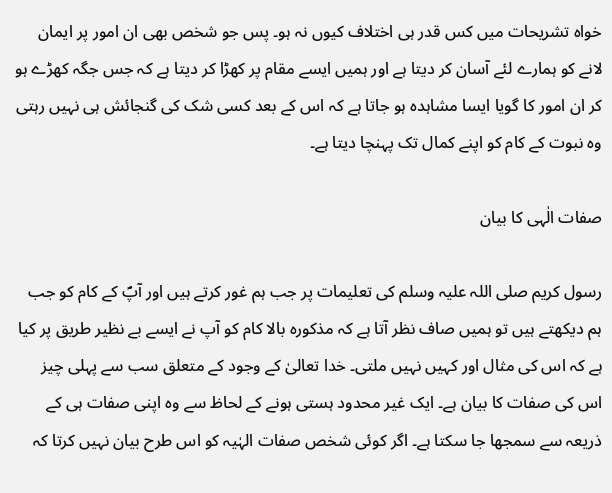خواہ تشریحات میں کس قدر ہی اختلاف کیوں نہ ہو۔ پس جو شخص بھی ان امور پر ایمان لانے کو ہمارے لئے آسان کر دیتا ہے اور ہمیں ایسے مقام پر کھڑا کر دیتا ہے کہ جس جگہ کھڑے ہو کر ان امور کا گویا ایسا مشاہدہ ہو جاتا ہے کہ اس کے بعد کسی شک کی گنجائش ہی نہیں رہتی وہ نبوت کے کام کو اپنے کمال تک پہنچا دیتا ہے۔

صفات الٰہی کا بیان

رسول کریم صلی اللہ علیہ وسلم کی تعلیمات پر جب ہم غور کرتے ہیں اور آپؐ کے کام کو جب ہم دیکھتے ہیں تو ہمیں صاف نظر آتا ہے کہ مذکورہ بالا کام کو آپ نے ایسے بے نظیر طریق پر کیا ہے کہ اس کی مثال اور کہیں نہیں ملتی۔ خدا تعالیٰ کے وجود کے متعلق سب سے پہلی چیز اس کی صفات کا بیان ہے۔ ایک غیر محدود ہستی ہونے کے لحاظ سے وہ اپنی صفات ہی کے ذریعہ سے سمجھا جا سکتا ہے۔ اگر کوئی شخص صفات الہٰیہ کو اس طرح بیان نہیں کرتا کہ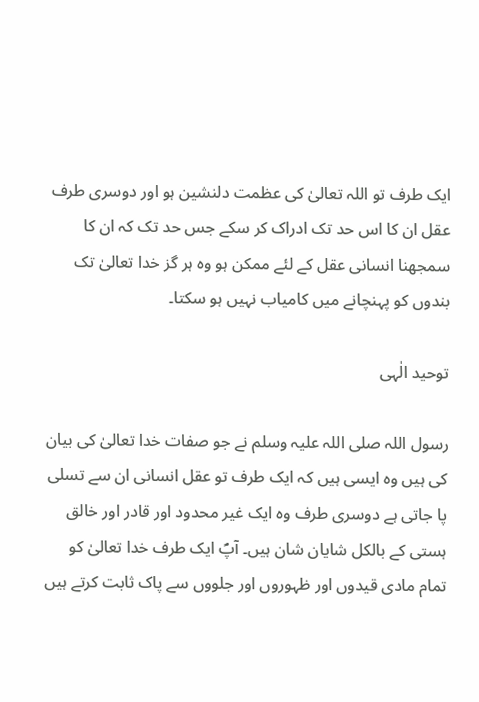ایک طرف تو اللہ تعالیٰ کی عظمت دلنشین ہو اور دوسری طرف عقل ان کا اس حد تک ادراک کر سکے جس حد تک کہ ان کا سمجھنا انسانی عقل کے لئے ممکن ہو وہ ہر گز خدا تعالیٰ تک بندوں کو پہنچانے میں کامیاب نہیں ہو سکتا۔

توحید الٰہی

رسول اللہ صلی اللہ علیہ وسلم نے جو صفات خدا تعالیٰ کی بیان کی ہیں وہ ایسی ہیں کہ ایک طرف تو عقل انسانی ان سے تسلی پا جاتی ہے دوسری طرف وہ ایک غیر محدود اور قادر اور خالق ہستی کے بالکل شایان شان ہیں۔ آپؐ ایک طرف خدا تعالیٰ کو تمام مادی قیدوں اور ظہوروں اور جلووں سے پاک ثابت کرتے ہیں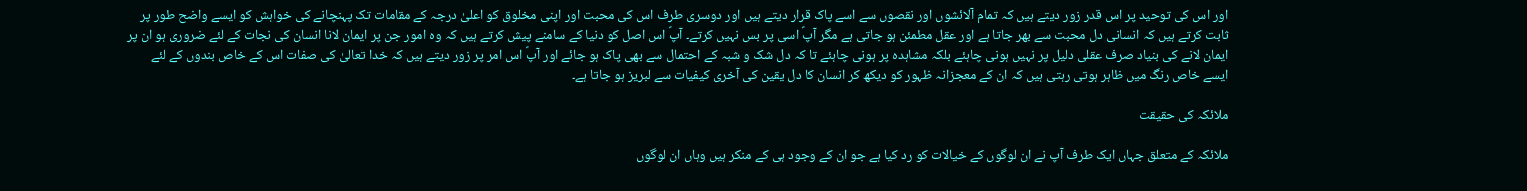اور اس کی توحید پر اس قدر زور دیتے ہیں کہ تمام آلائشوں اور نقصوں سے اسے پاک قرار دیتے ہیں اور دوسری طرف اس کی محبت اور اپنی مخلوق کو اعلیٰ درجہ کے مقامات تک پہنچانے کی خواہش کو ایسے واضح طور پر ثابت کرتے ہیں کہ انسانی دل محبت سے بھر جاتا ہے اور عقل مطمئن ہو جاتی ہے مگر آپؐ اسی پر بس نہیں کرتے۔ آپؐ اس اصل کو دنیا کے سامنے پیش کرتے ہیں کہ وہ امور جن پر ایمان لانا انسان کی نجات کے لئے ضروری ہو ان پر ایمان لانے کی بنیاد صرف عقلی دلیل پر نہیں ہونی چاہئے بلکہ مشاہدہ پر ہونی چاہئے تا کہ دل شک و شبہ کے احتمال سے بھی پاک ہو جائے اور آپؐ اس امر پر زور دیتے ہیں کہ خدا تعالیٰ کی صفات اس کے خاص بندوں کے لئے ایسے خاص رنگ میں ظاہر ہوتی رہتی ہیں کہ ان کے معجزانہ ظہور کو دیکھ کر انسان کا دل یقین کی آخری کیفیات سے لبریز ہو جاتا ہے۔

ملائکہ کی حقیقت

ملائکہ کے متعلق جہاں ایک طرف آپ نے ان لوگوں کے خیالات کو رد کیا ہے جو ان کے وجود ہی کے منکر ہیں وہاں ان لوگوں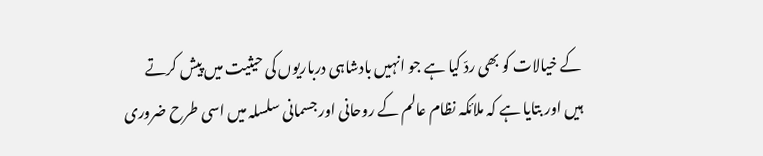کے خیالات کو بھی ردّ کیا ہے جو انہیں بادشاہی درباریوں کی حیثیت میں پیش کرتے ہیں اور بتایا ہے کہ ملائکہ نظام عالم کے روحانی اور جسمانی سلسلہ میں اسی طرح ضروری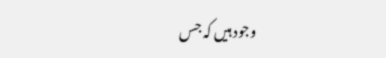وجود ہیں کہ جس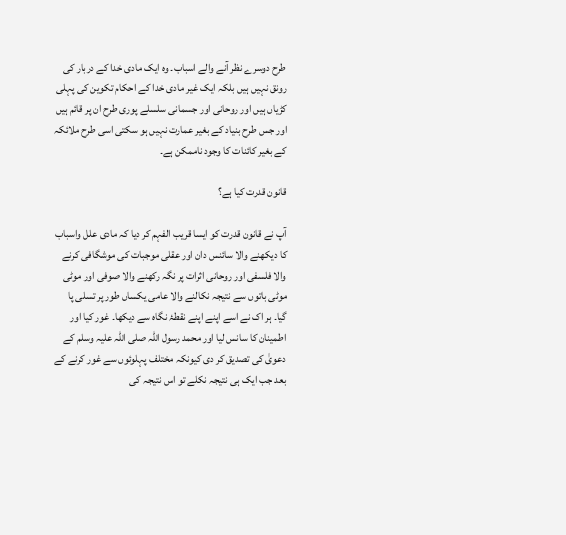طرح دوسرے نظر آنے والے اسباب۔ وہ ایک مادی خدا کے دربار کی رونق نہیں ہیں بلکہ ایک غیر مادی خدا کے احکام تکوین کی پہلی کڑیاں ہیں اور روحانی اور جسمانی سلسلے پوری طرح ان پر قائم ہیں اور جس طرح بنیاد کے بغیر عمارت نہیں ہو سکتی اسی طرح ملائکہ کے بغیر کائنات کا وجود ناممکن ہے۔

قانون قدرت کیا ہے؟

آپ نے قانون قدرت کو ایسا قریب الفہم کر دیا کہ مادی علل واسباب کا دیکھنے والا سائنس دان اور عقلی موجبات کی موشگافی کرنے والا فلسفی اور روحانی اثرات پر نگہ رکھنے والا صوفی اور موٹی موٹی باتوں سے نتیجہ نکالنے والا عامی یکساں طور پر تسلی پا گیا۔ ہر اک نے اسے اپنے اپنے نقطۂ نگاہ سے دیکھا۔ غور کیا اور اطمینان کا سانس لیا اور محمد رسول اللہ صلی اللہ علیہ وسلم کے دعویٰ کی تصدیق کر دی کیونکہ مختلف پہلوئوں سے غور کرنے کے بعد جب ایک ہی نتیجہ نکلے تو اس نتیجہ کی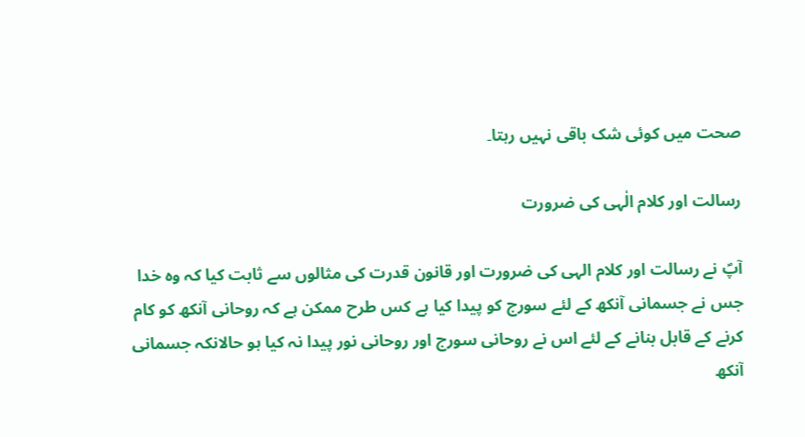صحت میں کوئی شک باقی نہیں رہتا۔

رسالت اور کلام الٰہی کی ضرورت

آپؐ نے رسالت اور کلام الہی کی ضرورت اور قانون قدرت کی مثالوں سے ثابت کیا کہ وہ خدا جس نے جسمانی آنکھ کے لئے سورج کو پیدا کیا ہے کس طرح ممکن ہے کہ روحانی آنکھ کو کام کرنے کے قابل بنانے کے لئے اس نے روحانی سورج اور روحانی نور پیدا نہ کیا ہو حالانکہ جسمانی آنکھ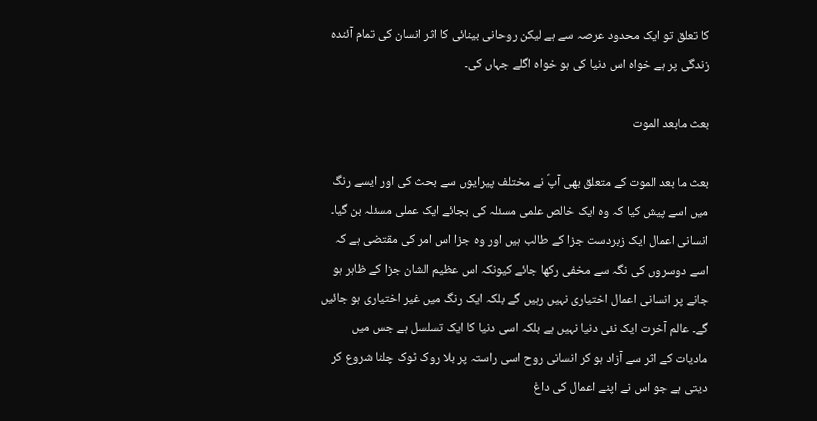کا تعلق تو ایک محدود عرصہ سے ہے لیکن روحانی بینائی کا اثر انسان کی تمام آئندہ زندگی پر ہے خواہ اس دنیا کی ہو خواہ اگلے جہاں کی۔

بعث مابعد الموت

بعث ما بعد الموت کے متعلق بھی آپؐ نے مختلف پیرایوں سے بحث کی اور ایسے رنگ میں اسے پیش کیا کہ وہ ایک خالص علمی مسئلہ کی بجائے ایک عملی مسئلہ بن گیا۔ انسانی اعمال ایک زبردست جزا کے طالب ہیں اور وہ جزا اس امر کی مقتضی ہے کہ اسے دوسروں کی نگہ سے مخفی رکھا جائے کیونکہ اس عظیم الشان جزا کے ظاہر ہو جانے پر انسانی اعمال اختیاری نہیں رہیں گے بلکہ ایک رنگ میں غیر اختیاری ہو جائیں گے۔ عالم آخرت ایک نئی دنیا نہیں ہے بلکہ اسی دنیا کا ایک تسلسل ہے جس میں مادیات کے اثر سے آزاد ہو کر انسانی روح اسی راستہ پر بلا روک ٹوک چلنا شروع کر دیتی ہے جو اس نے اپنے اعمال کی داغ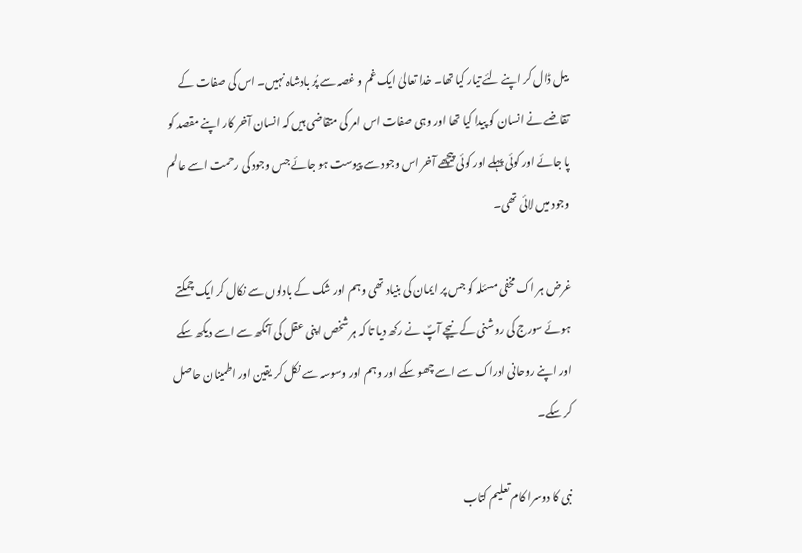بیل ڈال کر اپنے لئے تیار کیا تھا۔ خدا تعالیٰ ایک غم و غصہ سے پُر بادشاہ نہیں۔ اس کی صفات کے تقاضے نے انسان کو پیدا کیا تھا اور وہی صفات اس امر کی متقاضی ہیں کہ انسان آخر کار اپنے مقصد کو پا جائے اور کوئی پہلے اور کوئی پیچھے آخر اس وجود سے پیوست ہو جائے جس وجود کی رحمت اسے عالم وجود میں لائی تھی۔

غرض ہر اک مخفی مسئلہ کو جس پر ایمان کی بنیاد تھی وہم اور شک کے بادلوں سے نکال کر ایک چمکتے ہوئے سورج کی روشنی کے نیچے آپؐ نے رکھ دیا تا کہ ہر شخص اپنی عقل کی آنکھ سے اسے دیکھ سکے اور اپنے روحانی ادراک سے اسے چھو سکے اور وہم اور وسوسہ سے نکل کر یقین اور اطمینان حاصل کر سکے۔

نبی کا دوسرا کام تعلیم کتاب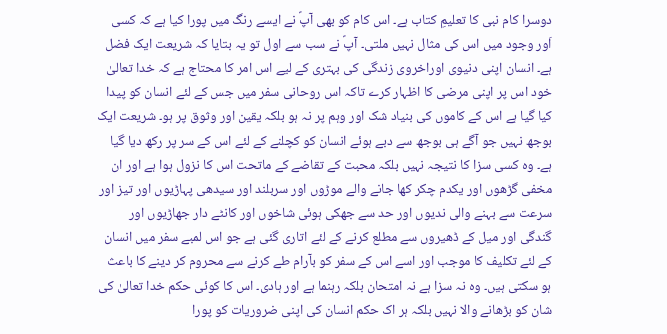دوسرا کام نبی کا تعلیمِ کتاب ہے۔ اس کام کو بھی آپؐ نے ایسے رنگ میں پورا کیا ہے کہ کسی اَور وجود میں اس کی مثال نہیں ملتی۔ آپؐ نے سب سے اول تو یہ بتایا کہ شریعت ایک فضل ہے۔ انسان اپنی دنیوی اوراخروی زندگی کی بہتری کے لیے اس امر کا محتاج ہے کہ خدا تعالیٰ خود اس پر اپنی مرضی کا اظہار کرے تاکہ اس روحانی سفر میں جس کے لئے انسان کو پیدا کیا گیا ہے اس کے کاموں کی بنیاد شک اور وہم پر نہ ہو بلکہ یقین اور وثوق پر ہو۔ شریعت ایک بوجھ نہیں جو آگے ہی بوجھ سے دبے ہوئے انسان کو کچلنے کے لئے اس کے سر پر رکھ دیا گیا ہے۔ وہ کسی سزا کا نتیجہ نہیں بلکہ محبت کے تقاضے کے ماتحت اس کا نزول ہوا ہے اور ان مخفی گڑھوں اور یکدم چکر کھا جانے والے موڑوں اور سربلند اور سیدھی پہاڑیوں اور تیز اور سرعت سے بہنے والی ندیوں اور حد سے جھکی ہوئی شاخوں اور کانٹے دار جھاڑیوں اور گندگی اور میل کے ڈھیروں سے مطلع کرنے کے لئے اتاری گئی ہے جو اس لمبے سفر میں انسان کے لئے تکلیف کا موجب اور اسے اس کے سفر کو بآرام طے کرنے سے محروم کر دینے کا باعث ہو سکتی ہیں۔ وہ نہ سزا ہے نہ امتحان بلکہ رہنما ہے اور ہادی۔ اس کا کوئی حکم خدا تعالیٰ کی شان کو بڑھانے والا نہیں بلکہ ہر اک حکم انسان کی اپنی ضروریات کو پورا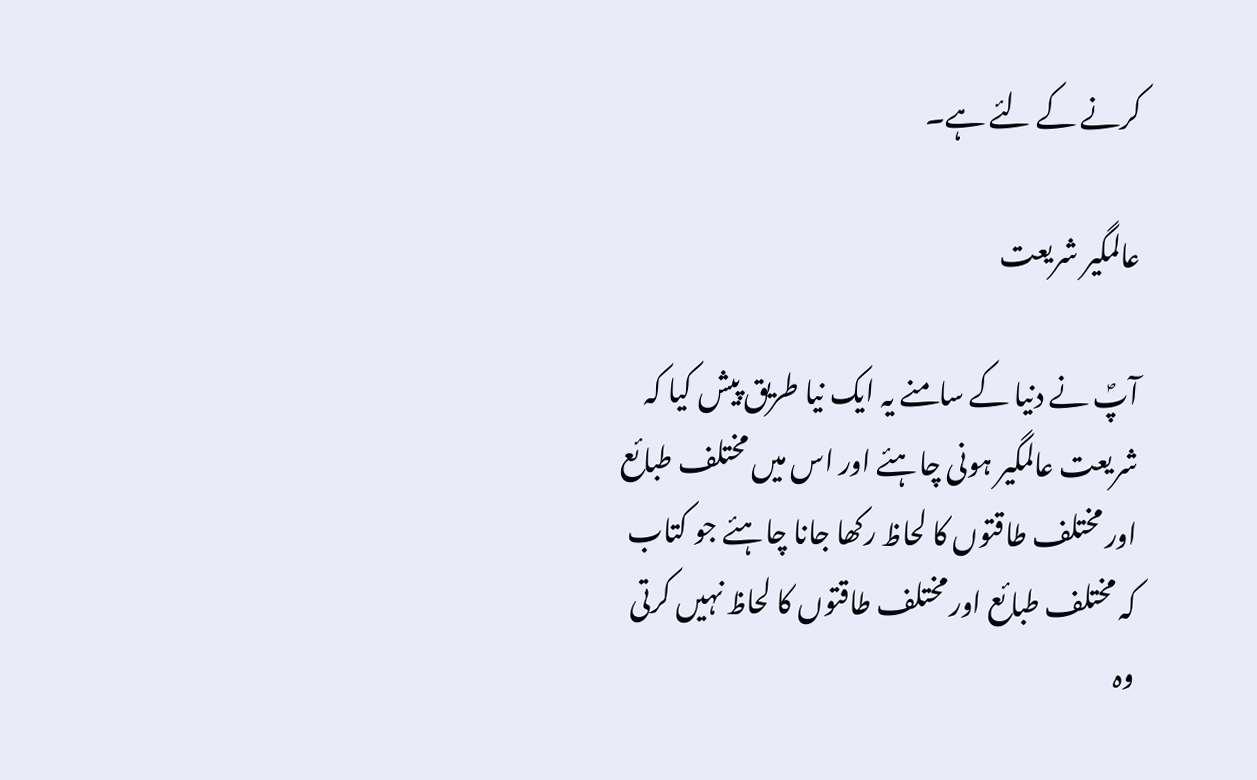کرنے کے لئے ہے۔

عالمگیر شریعت

آپؐ نے دنیا کے سامنے یہ ایک نیا طریق پیش کیا کہ شریعت عالمگیر ہونی چاہئے اور اس میں مختلف طبائع اور مختلف طاقتوں کا لحاظ رکھا جانا چاہئے جو کتاب کہ مختلف طبائع اور مختلف طاقتوں کا لحاظ نہیں کرتی وہ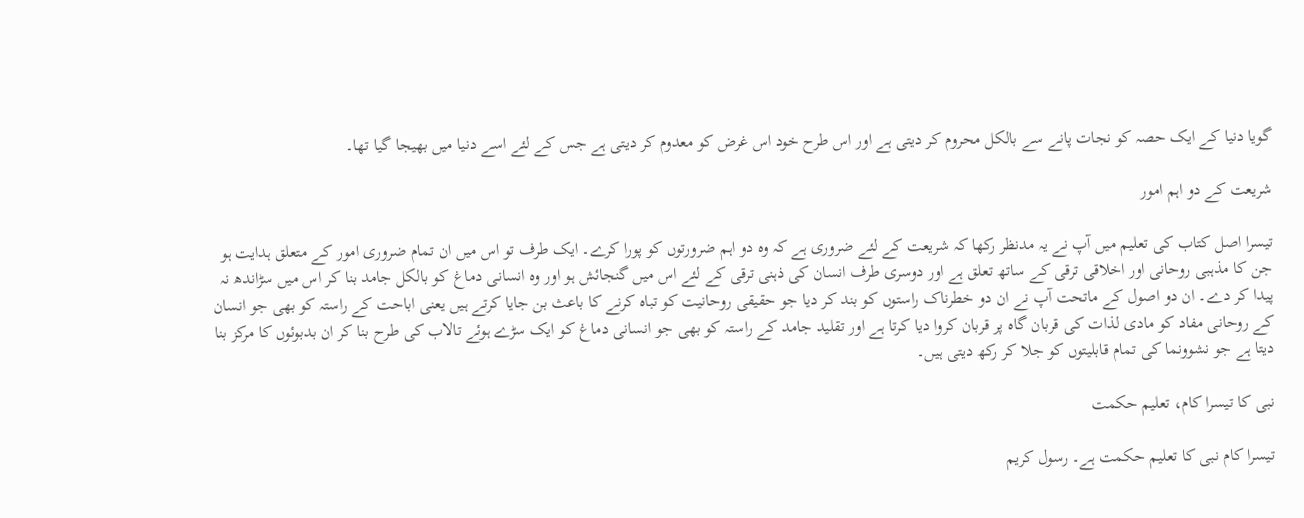گویا دنیا کے ایک حصہ کو نجات پانے سے بالکل محروم کر دیتی ہے اور اس طرح خود اس غرض کو معدوم کر دیتی ہے جس کے لئے اسے دنیا میں بھیجا گیا تھا۔

شریعت کے دو اہم امور

تیسرا اصل کتاب کی تعلیم میں آپ نے یہ مدنظر رکھا کہ شریعت کے لئے ضروری ہے کہ وہ دو اہم ضرورتوں کو پورا کرے۔ ایک طرف تو اس میں ان تمام ضروری امور کے متعلق ہدایت ہو جن کا مذہبی روحانی اور اخلاقی ترقی کے ساتھ تعلق ہے اور دوسری طرف انسان کی ذہنی ترقی کے لئے اس میں گنجائش ہو اور وہ انسانی دماغ کو بالکل جامد بنا کر اس میں سڑاندھ نہ پیدا کر دے۔ ان دو اصول کے ماتحت آپ نے ان دو خطرناک راستوں کو بند کر دیا جو حقیقی روحانیت کو تباہ کرنے کا باعث بن جایا کرتے ہیں یعنی اباحت کے راستہ کو بھی جو انسان کے روحانی مفاد کو مادی لذات کی قربان گاہ پر قربان کروا دیا کرتا ہے اور تقلید جامد کے راستہ کو بھی جو انسانی دماغ کو ایک سڑے ہوئے تالاب کی طرح بنا کر ان بدبوئوں کا مرکز بنا دیتا ہے جو نشوونما کی تمام قابلیتوں کو جلا کر رکھ دیتی ہیں۔

نبی کا تیسرا کام، تعلیم حکمت

تیسرا کام نبی کا تعلیم حکمت ہے۔ رسول کریم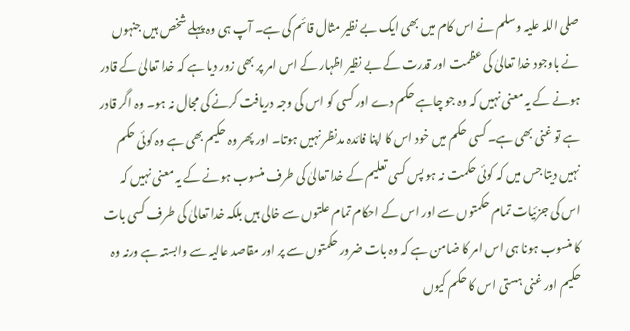صلی اللہ علیہ وسلم نے اس کام میں بھی ایک بے نظیر مثال قائم کی ہے۔ آپ ہی وہ پہلے شخص ہیں جنہوں نے باوجود خدا تعالیٰ کی عظمت اور قدرت کے بے نظیر اظہار کے اس امر پر بھی زور دیا ہے کہ خدا تعالیٰ کے قادر ہونے کے یہ معنی نہیں کہ وہ جو چاہے حکم دے اور کسی کو اس کی وجہ دریافت کرنے کی مجال نہ ہو۔ وہ اگر قادر ہے تو غنی بھی ہے۔ کسی حکم میں خود اس کا اپنا فائدہ مدنظر نہیں ہوتا۔ اور پھر وہ حکیم بھی ہے وہ کوئی حکم نہیں دیتا جس میں کہ کوئی حکمت نہ ہو پس کسی تعلیم کے خدا تعالیٰ کی طرف منسوب ہونے کے یہ معنی نہیں کہ اس کی جزئیات تمام حکمتوں سے اور اس کے احکام تمام علتوں سے خالی ہیں بلکہ خدا تعالیٰ کی طرف کسی بات کا منسوب ہونا ہی اس امر کا ضامن ہے کہ وہ بات ضرور حکمتوں سے پر اور مقاصد عالیہ سے وابستہ ہے ورنہ وہ حکیم اور غنی ہستی اس کا حکم کیوں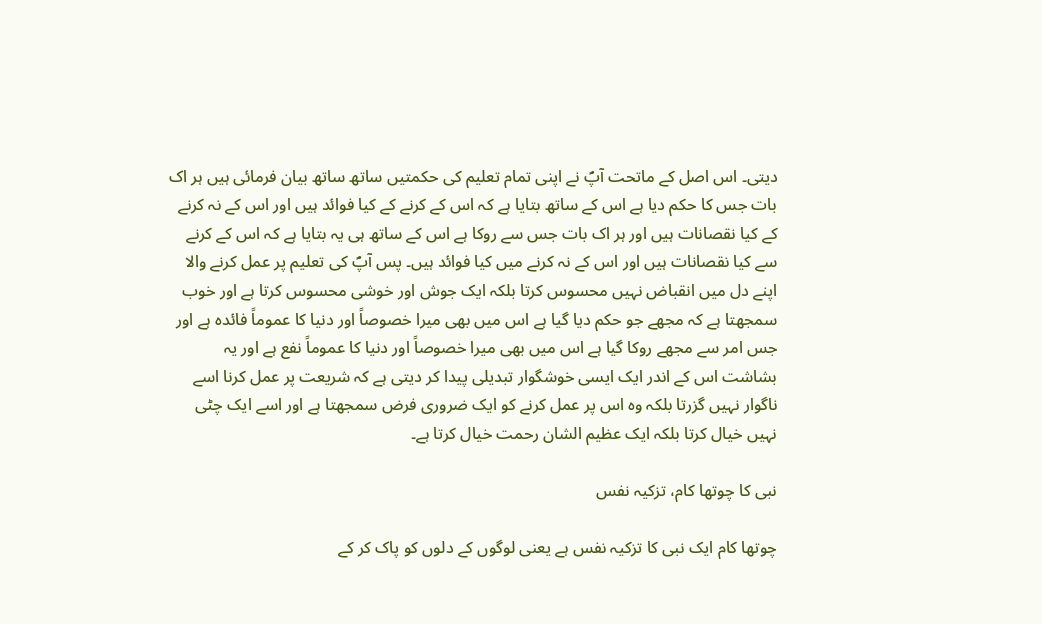دیتی۔ اس اصل کے ماتحت آپؐ نے اپنی تمام تعلیم کی حکمتیں ساتھ ساتھ بیان فرمائی ہیں ہر اک بات جس کا حکم دیا ہے اس کے ساتھ بتایا ہے کہ اس کے کرنے کے کیا فوائد ہیں اور اس کے نہ کرنے کے کیا نقصانات ہیں اور ہر اک بات جس سے روکا ہے اس کے ساتھ ہی یہ بتایا ہے کہ اس کے کرنے سے کیا نقصانات ہیں اور اس کے نہ کرنے میں کیا فوائد ہیں۔ پس آپؐ کی تعلیم پر عمل کرنے والا اپنے دل میں انقباض نہیں محسوس کرتا بلکہ ایک جوش اور خوشی محسوس کرتا ہے اور خوب سمجھتا ہے کہ مجھے جو حکم دیا گیا ہے اس میں بھی میرا خصوصاً اور دنیا کا عموماً فائدہ ہے اور جس امر سے مجھے روکا گیا ہے اس میں بھی میرا خصوصاً اور دنیا کا عموماً نفع ہے اور یہ بشاشت اس کے اندر ایک ایسی خوشگوار تبدیلی پیدا کر دیتی ہے کہ شریعت پر عمل کرنا اسے ناگوار نہیں گزرتا بلکہ وہ اس پر عمل کرنے کو ایک ضروری فرض سمجھتا ہے اور اسے ایک چٹی نہیں خیال کرتا بلکہ ایک عظیم الشان رحمت خیال کرتا ہے۔

نبی کا چوتھا کام، تزکیہ نفس

چوتھا کام ایک نبی کا تزکیہ نفس ہے یعنی لوگوں کے دلوں کو پاک کر کے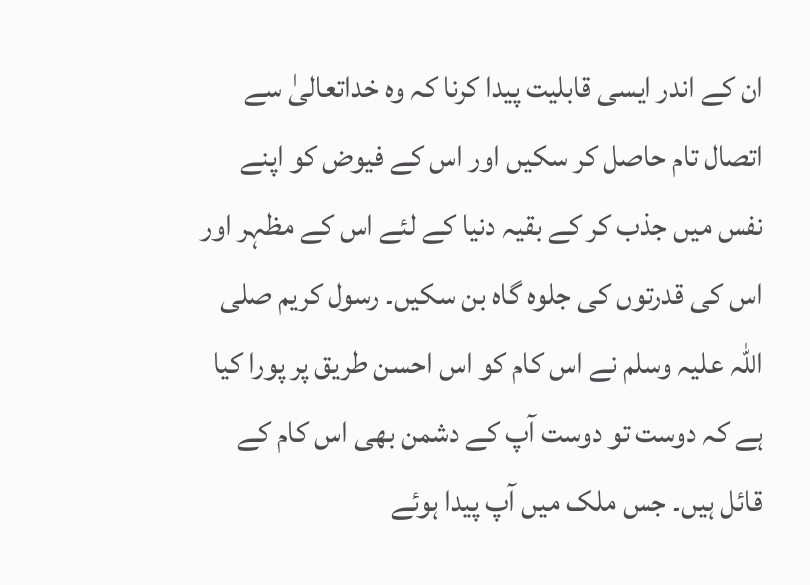ان کے اندر ایسی قابلیت پیدا کرنا کہ وہ خداتعالیٰ سے اتصال تام حاصل کر سکیں اور اس کے فیوض کو اپنے نفس میں جذب کر کے بقیہ دنیا کے لئے اس کے مظہر اور اس کی قدرتوں کی جلوہ گاہ بن سکیں۔ رسول کریم صلی اللہ علیہ وسلم نے اس کام کو اس احسن طریق پر پورا کیا ہے کہ دوست تو دوست آپ کے دشمن بھی اس کام کے قائل ہیں۔ جس ملک میں آپ پیدا ہوئے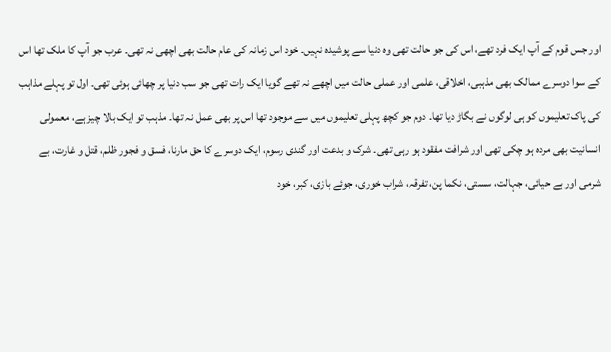اور جس قوم کے آپ ایک فرد تھے، اس کی جو حالت تھی وہ دنیا سے پوشیدہ نہیں۔ خود اس زمانہ کی عام حالت بھی اچھی نہ تھی۔ عرب جو آپ کا ملک تھا اس کے سوا دوسرے ممالک بھی مذہبی، اخلاقی، علمی اور عملی حالت میں اچھے نہ تھے گویا ایک رات تھی جو سب دنیا پر چھائی ہوئی تھی۔ اول تو پہلے مذاہب کی پاک تعلیموں کو ہی لوگوں نے بگاڑ دیا تھا۔ دوم جو کچھ پہلی تعلیموں میں سے موجود تھا اس پر بھی عمل نہ تھا۔ مذہب تو ایک بالا چیز ہے، معمولی انسانیت بھی مردہ ہو چکی تھی اور شرافت مفقود ہو رہی تھی۔ شرک و بدعت اور گندی رسوم، ایک دوسرے کا حق مارنا، فسق و فجور ظلم، قتل و غارت، بے شرمی اور بے حیائی، جہالت، سستی، نکما پن، تفرقہ، شراب خوری، جوئے بازی، کبر، خود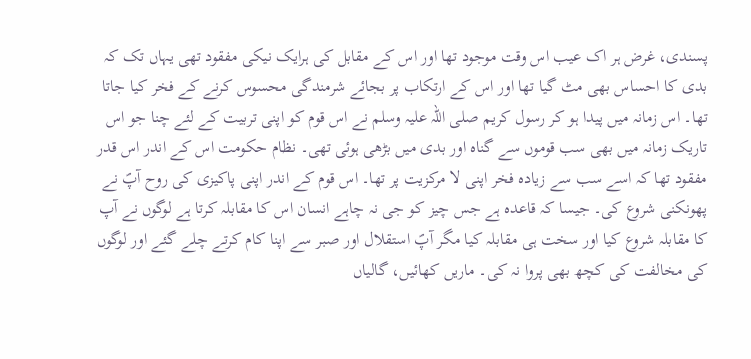پسندی، غرض ہر اک عیب اس وقت موجود تھا اور اس کے مقابل کی ہرایک نیکی مفقود تھی یہاں تک کہ بدی کا احساس بھی مٹ گیا تھا اور اس کے ارتکاب پر بجائے شرمندگی محسوس کرنے کے فخر کیا جاتا تھا۔ اس زمانہ میں پیدا ہو کر رسول کریم صلی اللہ علیہ وسلم نے اس قوم کو اپنی تربیت کے لئے چنا جو اس تاریک زمانہ میں بھی سب قوموں سے گناہ اور بدی میں بڑھی ہوئی تھی۔ نظام حکومت اس کے اندر اس قدر مفقود تھا کہ اسے سب سے زیادہ فخر اپنی لا مرکزیت پر تھا۔ اس قوم کے اندر اپنی پاکیزی کی روح آپؐ نے پھونکنی شروع کی۔ جیسا کہ قاعدہ ہے جس چیز کو جی نہ چاہے انسان اس کا مقابلہ کرتا ہے لوگوں نے آپ کا مقابلہ شروع کیا اور سخت ہی مقابلہ کیا مگر آپؐ استقلال اور صبر سے اپنا کام کرتے چلے گئے اور لوگوں کی مخالفت کی کچھ بھی پروا نہ کی۔ ماریں کھائیں، گالیاں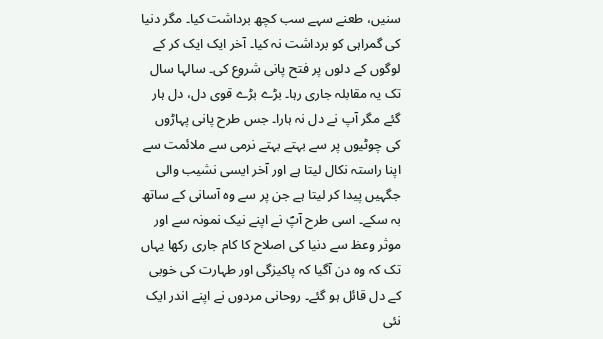سنیں، طعنے سہے سب کچھ برداشت کیا۔ مگر دنیا کی گمراہی کو برداشت نہ کیا۔ آخر ایک ایک کر کے لوگوں کے دلوں پر فتح پانی شروع کی۔ سالہا سال تک یہ مقابلہ جاری رہا۔ بڑے بڑے قوی دل، دل ہار گئے مگر آپ نے دل نہ ہارا۔ جس طرح پانی پہاڑوں کی چوٹیوں پر سے بہتے بہتے نرمی سے ملائمت سے اپنا راستہ نکال لیتا ہے اور آخر ایسی نشیب والی جگہیں پیدا کر لیتا ہے جن پر سے وہ آسانی کے ساتھ بہ سکے۔ اسی طرح آپؐ نے اپنے نیک نمونہ سے اور موثر وعظ سے دنیا کی اصلاح کا کام جاری رکھا یہاں تک کہ وہ دن آگیا کہ پاکیزگی اور طہارت کی خوبی کے دل قائل ہو گئے۔ روحانی مردوں نے اپنے اندر ایک نئی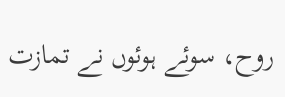روح، سوئے ہوئوں نے تمازت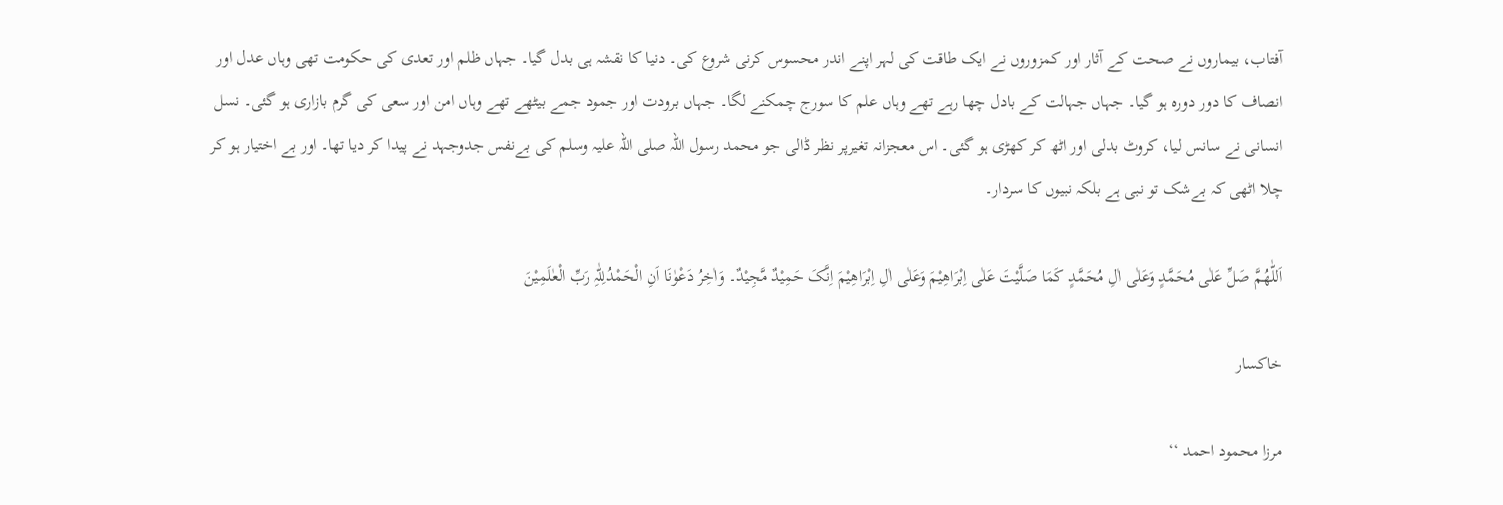آفتاب، بیماروں نے صحت کے آثار اور کمزوروں نے ایک طاقت کی لہر اپنے اندر محسوس کرنی شروع کی۔ دنیا کا نقشہ ہی بدل گیا۔ جہاں ظلم اور تعدی کی حکومت تھی وہاں عدل اور انصاف کا دور دورہ ہو گیا۔ جہاں جہالت کے بادل چھا رہے تھے وہاں علم کا سورج چمکنے لگا۔ جہاں برودت اور جمود جمے بیٹھے تھے وہاں امن اور سعی کی گرم بازاری ہو گئی۔ نسل انسانی نے سانس لیا، کروٹ بدلی اور اٹھ کر کھڑی ہو گئی۔ اس معجزانہ تغیرپر نظر ڈالی جو محمد رسول اللہ صلی اللہ علیہ وسلم کی بےنفس جدوجہد نے پیدا کر دیا تھا۔ اور بے اختیار ہو کر چلا اٹھی کہ بےشک تو نبی ہے بلکہ نبیوں کا سردار۔

اَللّٰھُمَّ صَلِّ عَلٰی مُحَمَّدٍ وَعَلٰی اٰلِ مُحَمَّدٍ کَمَا صَلَّیْتَ عَلٰی اِبْرَاھِیْمَ وَعَلٰی اٰلِ اِبْرَاھِیْمَ اِنَّکَ حَمِیْدٌ مَّجِیْدٌ۔ وَاٰخِرُ دَعْوٰنَا اَنِ الْحَمْدُلِلّٰہِ رَبِّ الْعٰلَمِیْنَ

خاکسار

مرزا محمود احمد ‘‘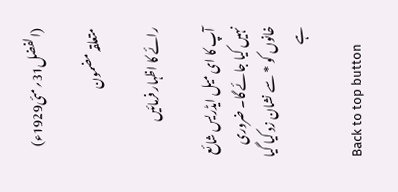(الفضل31؍مئی1929ء)

متعلقہ مضمون

رائے کا اظہار فرمائیں

آپ کا ای میل ایڈریس شائع نہیں کیا جائے گا۔ ضروری خانوں کو * سے نشان زد کیا گیا ہے

Back to top button